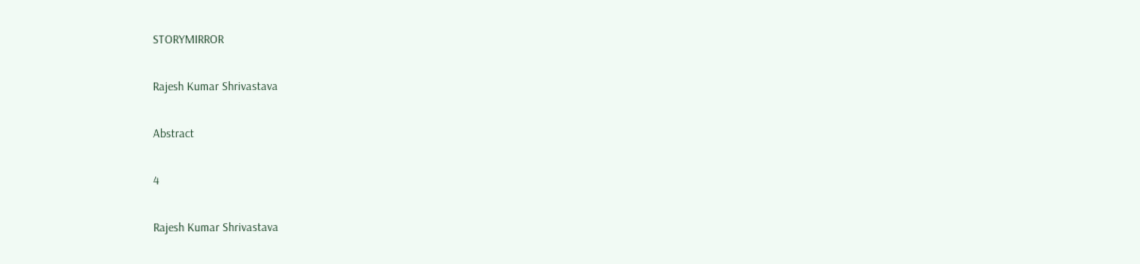STORYMIRROR

Rajesh Kumar Shrivastava

Abstract

4

Rajesh Kumar Shrivastava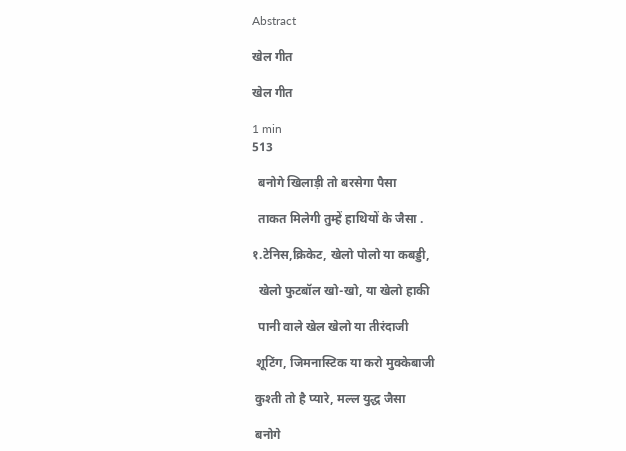Abstract

खेल गीत

खेल गीत

1 min
513

  बनोगे खिलाड़ी तो बरसेगा पैसा

  ताकत मिलेगी तुम्हें हाथियों के जैसा .

१.टेनिस,क्रिकेट, खेलो पोलो या कबड्डी,

  खेलो फुटबॉल खो-खो, या खेलो हाकी

  पानी वाले खेल खेलो या तीरंदाजी

 शूटिंग, जिमनास्टिक या करो मुक्केबाजी

 कुश्ती तो है प्यारे, मल्ल युद्ध जैसा

 बनोगे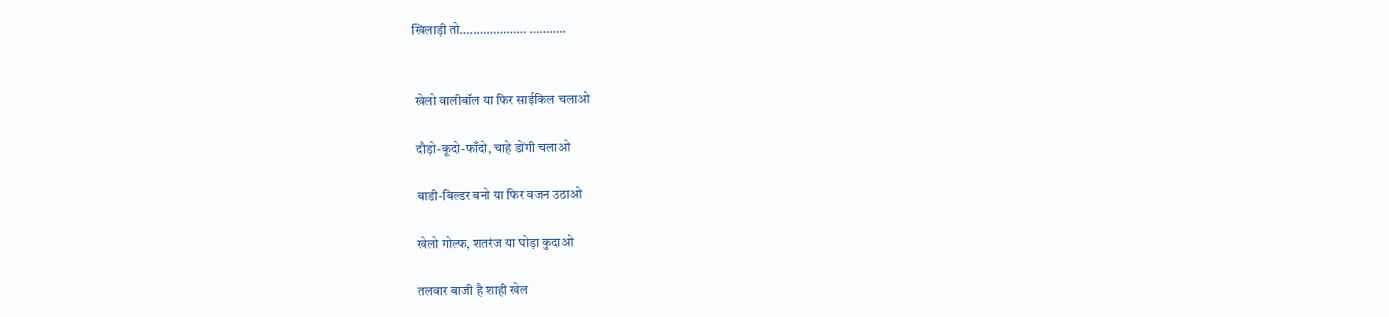खिलाड़ी तो…..…………… ………..


 खेलो वालीबॉल या फिर साईकिल चलाओ

 दौड़ो-कूदो-फाँदो, चाहे डोंगी चलाओ

 बाडी-बिल्डर बनो या फिर वजन उठाओ

 खेलो गोल्फ, शतरंज या घोड़ा कुदाओ

 तलवार बाजी है शाही खेल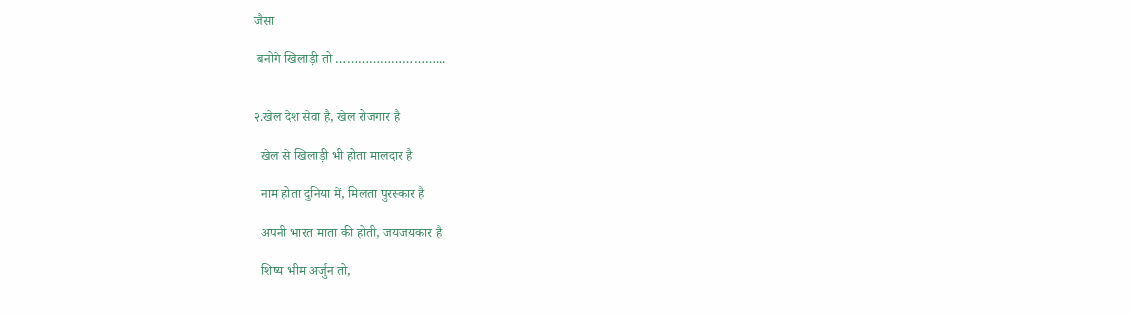जैसा

 बनोगे खिलाड़ी तो ………………………...


२.खेल देश सेवा है, खेल रोजगार है

  खेल से खिलाड़ी भी होता मालदार है

  नाम होता दुनिया में, मिलता पुरस्कार है

  अपनी भारत माता की होती, जयजयकार है

  शिष्य भीम अर्जुन तो,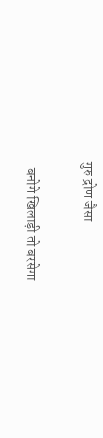गुरु द्रोण जैसा

  बनोगे खिलाड़ी तो बरसेगा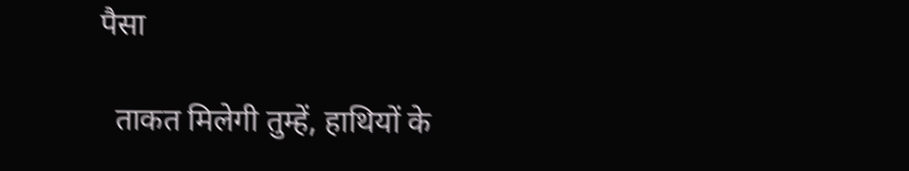पैसा

  ताकत मिलेगी तुम्हें, हाथियों के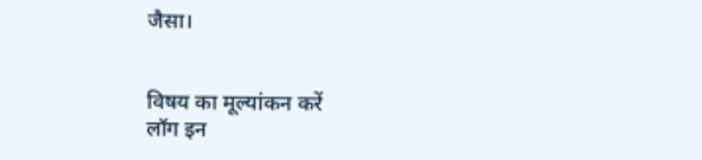जैसा।


विषय का मूल्यांकन करें
लॉग इन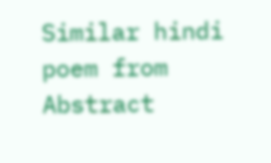Similar hindi poem from Abstract